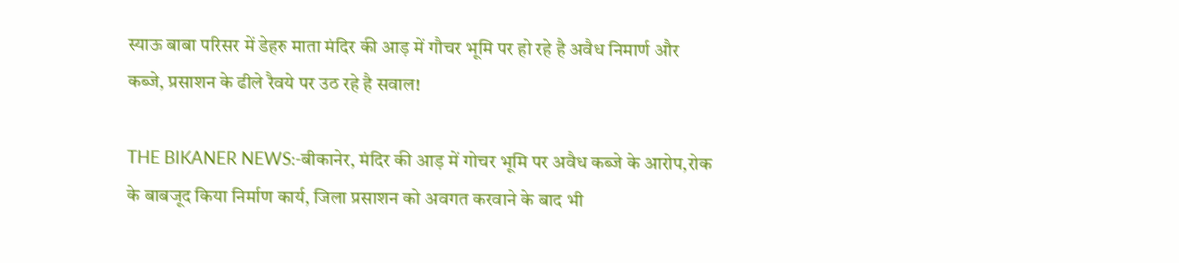स्याऊ बाबा परिसर में डेहरु माता मंदिर की आड़ में गौचर भूमि पर हो रहे है अवैध निमार्ण और कब्जे, प्रसाशन के ढीले रैवये पर उठ रहे है सवाल!

THE BIKANER NEWS:-बीकानेर, मंदिर की आड़ में गोचर भूमि पर अवैध कब्जे के आरोप,रोक के बाबजूद किया निर्माण कार्य, जिला प्रसाशन को अवगत करवाने के बाद भी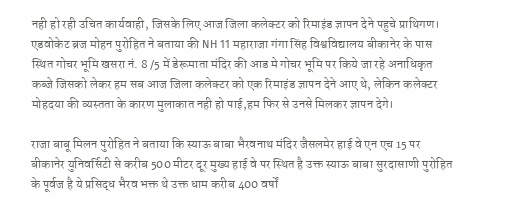नही हो रही उचित कार्यवाही, जिसके लिए आज जिला कलेक्टर को रिमाइंड ज्ञापन देने पहुचे प्राथिगण। एडवोकेट ब्रज मोहन पुरोहित ने बताया की NH 11 महाराजा गंगा सिंह विश्वविद्यालय बीकानेर के पास स्थित गोचर भूमि खसरा नं. 8 /5 में डेरूमाता मंदिर की आड मे गोचर भूमि पर किये जा रहे अनाधिकृत कब्जे जिसको लेकर हम सब आज जिला कलेक्टर को एक रिमाइंड ज्ञापन देने आए थे, लेकिन कलेक्टर मोहदया की व्यस्तता के कारण मुलाकात नही हो पाई,हम फिर से उनसे मिलकर ज्ञापन देगे।

राजा बाबू मिलन पुरोहित ने बताया कि स्याऊ बाबा भैरवनाथ मंदिर जैसलमेर हाई वे एन एच 15 पर बीकानेर युनिवर्सिटी से करीब 500 मीटर दूर मुख्य हाई वे पर स्थित है उक्त स्याऊ बाबा सुरदासाणी पुरोहित के पूर्वज है ये प्रसिद्ध भैरव भक्त थे उक्त धाम करीब 400 वर्षों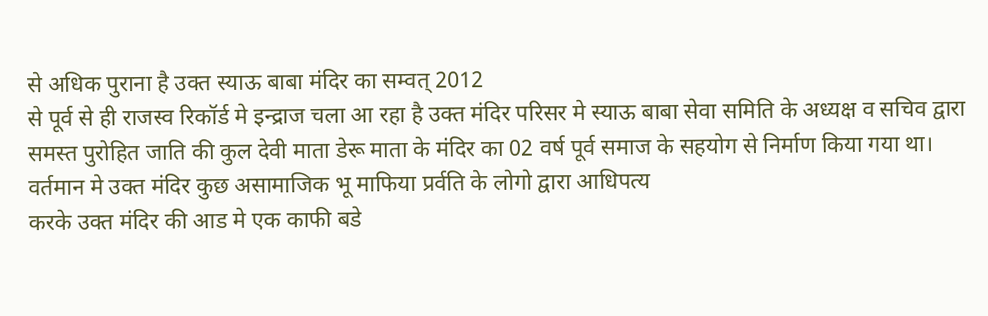से अधिक पुराना है उक्त स्याऊ बाबा मंदिर का सम्वत् 2012
से पूर्व से ही राजस्व रिकॉर्ड मे इन्द्राज चला आ रहा है उक्त मंदिर परिसर मे स्याऊ बाबा सेवा समिति के अध्यक्ष व सचिव द्वारा समस्त पुरोहित जाति की कुल देवी माता डेरू माता के मंदिर का 02 वर्ष पूर्व समाज के सहयोग से निर्माण किया गया था। वर्तमान मे उक्त मंदिर कुछ असामाजिक भू माफिया प्रर्वति के लोगो द्वारा आधिपत्य
करके उक्त मंदिर की आड मे एक काफी बडे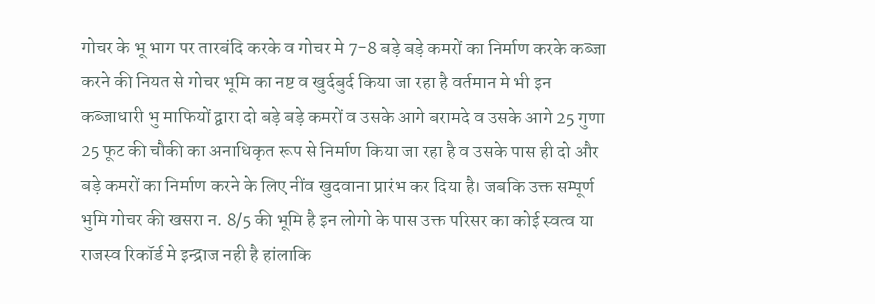गोचर के भू भाग पर तारबंदि करके व गोचर मे 7-8 बड़े बड़े कमरों का निर्माण करके कब्जा करने की नियत से गोचर भूमि का नष्ट व खुर्दबुर्द किया जा रहा है वर्तमान मे भी इन कब्जाधारी भु माफियों द्वारा दो बड़े बड़े कमरों व उसके आगे बरामदे व उसके आगे 25 गुणा 25 फूट की चौकी का अनाधिकृत रूप से निर्माण किया जा रहा है व उसके पास ही दो और बड़े कमरों का निर्माण करने के लिए नींव खुदवाना प्रारंभ कर दिया है। जबकि उक्त सम्पूर्ण भुमि गोचर की खसरा न. 8/5 की भूमि है इन लोगो के पास उक्त परिसर का कोई स्वत्व या राजस्व रिकॉर्ड मे इन्द्राज नही है हांलाकि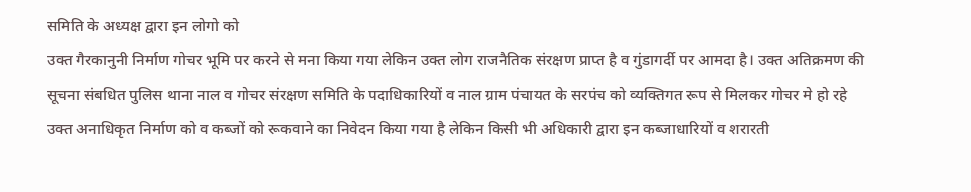समिति के अध्यक्ष द्वारा इन लोगो को
उक्त गैरकानुनी निर्माण गोचर भूमि पर करने से मना किया गया लेकिन उक्त लोग राजनैतिक संरक्षण प्राप्त है व गुंडागर्दी पर आमदा है। उक्त अतिक्रमण की सूचना संबधित पुलिस थाना नाल व गोचर संरक्षण समिति के पदाधिकारियों व नाल ग्राम पंचायत के सरपंच को व्यक्तिगत रूप से मिलकर गोचर मे हो रहे उक्त अनाधिकृत निर्माण को व कब्जों को रूकवाने का निवेदन किया गया है लेकिन किसी भी अधिकारी द्वारा इन कब्जाधारियों व शरारती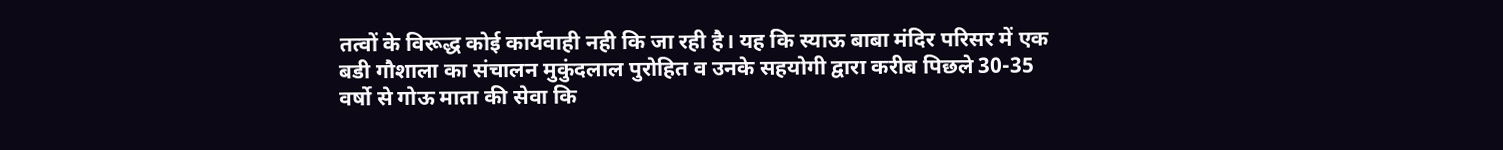तत्वों के विरूद्ध कोई कार्यवाही नही कि जा रही है। यह कि स्याऊ बाबा मंदिर परिसर में एक बडी गौशाला का संचालन मुकुंदलाल पुरोहित व उनके सहयोगी द्वारा करीब पिछले 30-35 वर्षो से गोऊ माता की सेवा कि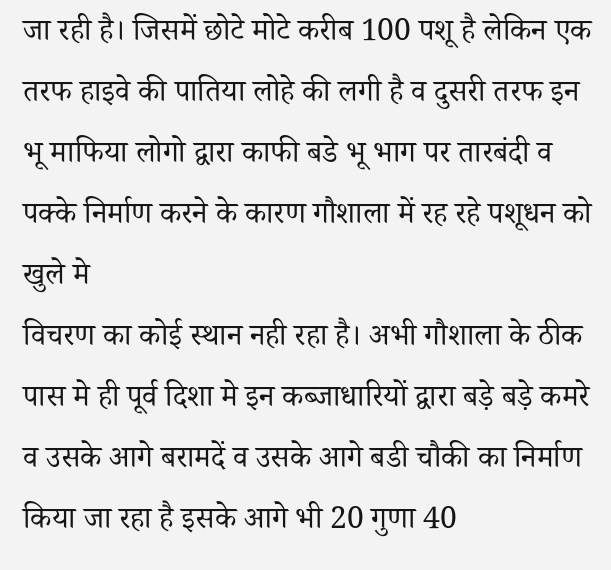जा रही है। जिसमें छोटे मोटे करीब 100 पशू है लेकिन एक तरफ हाइवे की पातिया लोहे की लगी है व दुसरी तरफ इन भू माफिया लोगो द्वारा काफी बडे भू भाग पर तारबंदी व पक्के निर्माण करने के कारण गौशाला में रह रहे पशूधन को खुले मे
विचरण का कोई स्थान नही रहा है। अभी गौशाला के ठीक पास मे ही पूर्व दिशा मे इन कब्जाधारियों द्वारा बड़े बड़े कमरे व उसके आगे बरामदें व उसके आगे बडी चौकी का निर्माण किया जा रहा है इसके आगे भी 20 गुणा 40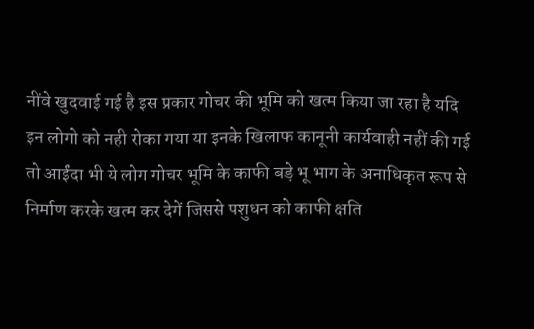नींवे खुदवाई गई है इस प्रकार गोचर की भूमि को खत्म किया जा रहा है यदि इन लोगो को नही रोका गया या इनके खिलाफ कानूनी कार्यवाही नहीं की गई तो आईंदा भी ये लोग गोचर भूमि के काफी बड़े भू भाग के अनाधिकृत रूप से निर्माण करके खत्म कर देगें जिससे पशुधन को काफी क्षति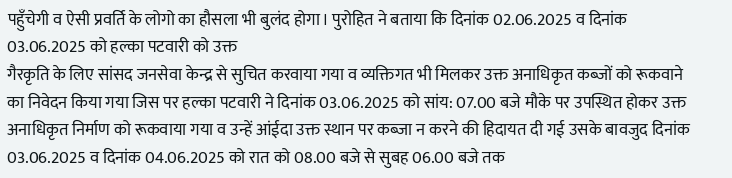पहुँचेगी व ऐसी प्रवर्ति के लोगो का हौसला भी बुलंद होगा। पुरोहित ने बताया कि दिनांक 02.06.2025 व दिनांक 03.06.2025 को हल्का पटवारी को उक्त
गैरकृति के लिए सांसद जनसेवा केन्द्र से सुचित करवाया गया व व्यक्तिगत भी मिलकर उक्त अनाधिकृत कब्जों को रूकवाने का निवेदन किया गया जिस पर हल्का पटवारी ने दिनांक 03.06.2025 को सांय: 07.00 बजे मौके पर उपस्थित होकर उक्त अनाधिकृत निर्माण को रूकवाया गया व उन्हें आंईदा उक्त स्थान पर कब्जा न करने की हिदायत दी गई उसके बावजुद दिनांक 03.06.2025 व दिनांक 04.06.2025 को रात को 08.00 बजे से सुबह 06.00 बजे तक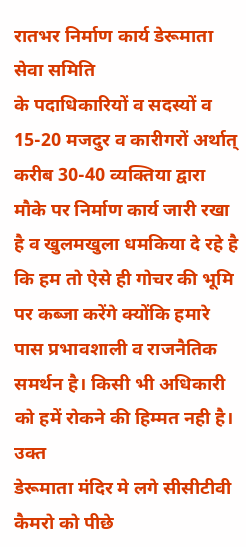रातभर निर्माण कार्य डेरूमाता सेवा समिति
के पदाधिकारियों व सदस्यों व 15-20 मजदुर व कारीगरों अर्थात् करीब 30-40 व्यक्तिया द्वारा मौके पर निर्माण कार्य जारी रखा है व खुलमखुला धमकिया दे रहे है कि हम तो ऐसे ही गोचर की भूमि पर कब्जा करेंगे क्योंकि हमारे पास प्रभावशाली व राजनैतिक समर्थन है। किसी भी अधिकारी को हमें रोकने की हिम्मत नही है। उक्त
डेरूमाता मंदिर मे लगे सीसीटीवी कैमरो को पीछे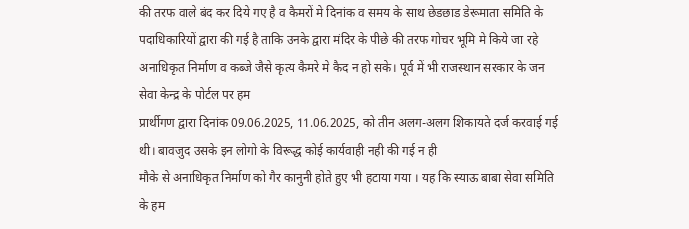की तरफ वाले बंद कर दिये गए है व कैमरों मे दिनांक व समय के साथ छेडछाड डेरूमाता समिति के पदाधिकारियों द्वारा की गई है ताकि उनके द्वारा मंदिर के पीछे की तरफ गोचर भूमि मे किये जा रहे अनाधिकृत निर्माण व कब्जे जैसे कृत्य कैमरे मे कैद न हो सके। पूर्व में भी राजस्थान सरकार के जन सेवा केन्द्र के पोर्टल पर हम
प्रार्थीगण द्वारा दिनांक 09.06.2025, 11.06.2025, को तीन अलग-अलग शिकायते दर्ज करवाई गई थी। बावजुद उसके इन लोगो के विरूद्ध कोई कार्यवाही नही की गई न ही
मौके से अनाधिकृत निर्माण को गैर कानुनी होते हुए भी हटाया गया । यह कि स्याऊ बाबा सेवा समिति के हम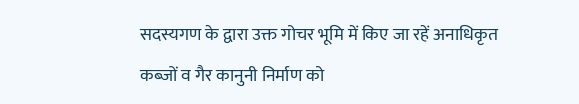सदस्यगण के द्वारा उक्त गोचर भूमि में किए जा रहें अनाधिकृत कब्जों व गैर कानुनी निर्माण को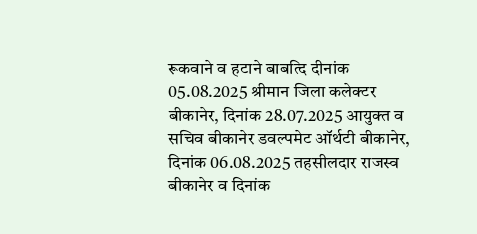रूकवाने व हटाने बाबत्दि दीनांक 05.08.2025 श्रीमान जिला कलेक्टर बीकानेर, दिनांक 28.07.2025 आयुक्त व सचिव बीकानेर डवल्पमेट ऑर्थटी बीकानेर, दिनांक 06.08.2025 तहसीलदार राजस्व बीकानेर व दिनांक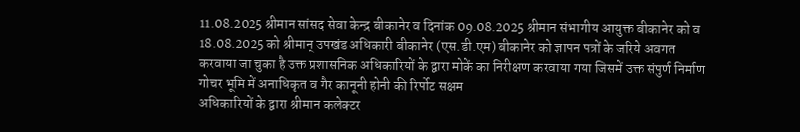11.08.2025 श्रीमान सांसद सेवा केन्द्र बीकानेर व दिनांक 09.08.2025 श्रीमान संभागीय आयुक्त बीकानेर को व 18.08.2025 को श्रीमान् उपखंड अधिकारी बीकानेर (एस.डी.एम) बीकानेर को ज्ञापन पत्रों के जरिये अवगत करवाया जा चुका है उक्त प्रशासनिक अधिकारियों के द्वारा मोकें का निरीक्षण करवाया गया जिसमें उक्त संपुर्ण निर्माण गोचर भूमि में अनाधिकृत व गैर कानूनी होनी की रिर्पोट सक्षम
अधिकारियों के द्वारा श्रीमान कलेक्टर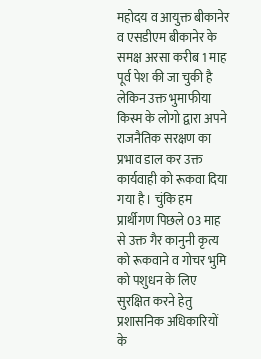महोदय व आयुक्त बीकानेर व एसडीएम बीकानेर के समक्ष अरसा करीब 1 माह पूर्व पेश की जा चुकी है लेकिन उक्त भुमाफीया किस्म के लोगो द्वारा अपने राजनैतिक सरक्षण का प्रभाव डाल कर उक्त कार्यवाही को रूकवा दिया गया है। चुंकि हम प्रार्थीगण पिछले 03 माह से उक्त गैर कानुनी कृत्य को रूकवाने व गोचर भुमि को पशुधन के लिए सुरक्षित करने हेतु प्रशासनिक अधिकारियों
के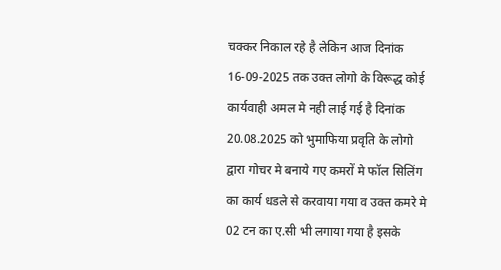चक्कर निकाल रहे है लेकिन आज दिनांक 16-09-2025 तक उक्त लोगो के विरूद्ध कोई कार्यवाही अमल मे नही लाई गई है दिनांक 20.08.2025 को भुमाफिया प्रवृति के लोगो द्वारा गोचर मे बनाये गए कमरों मे फॉल सिलिंग का कार्य धडले से करवाया गया व उक्त कमरे मे 02 टन का ए.सी भी लगाया गया है इसके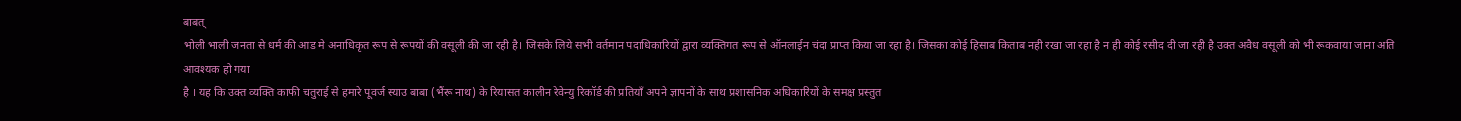बाबत्
भोली भाली जनता से धर्म की आड मे अनाधिकृत रूप से रूपयों की वसूली की जा रही है। जिसके लिये सभी वर्तमान पदाधिकारियों द्वारा व्यक्तिगत रूप से ऑनलाईन चंदा प्राप्त किया जा रहा है। जिसका कोई हिसाब किताब नही रखा जा रहा है न ही कोई रसीद दी जा रही है उक्त अवैध वसूली को भी रूकवाया जाना अति आवश्यक हो गया
है । यह कि उक्त व्यक्ति काफी चतुराई से हमारे पूवर्ज स्याउ बाबा (भैंरू नाथ) के रियासत कालीन रेवेन्यु रिकॉर्ड की प्रतियाँ अपने ज्ञापनों के साथ प्रशासनिक अधिकारियों के समक्ष प्रस्तुत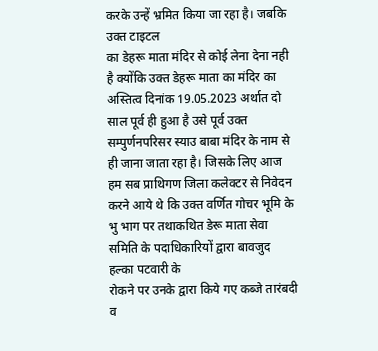करके उन्हें भ्रमित किया जा रहा है। जबकि उक्त टाइटल
का डेहरू माता मंदिर से कोई लेना देना नही है क्योंकि उक्त डेहरू माता का मंदिर का अस्तित्व दिनांक 19.05.2023 अर्थात दो साल पूर्व ही हुआ है उसे पूर्व उक्त सम्पुर्णनपरिसर स्याउ बाबा मंदिर के नाम से ही जाना जाता रहा है। जिसके लिए आज हम सब प्राथिगण जिला कलेक्टर से निवेदन करने आये थे कि उक्त वर्णित गोचर भूमि के भु भाग पर तथाकथित डेरू माता सेवा समिति के पदाधिकारियों द्वारा बावजुद हल्का पटवारी के
रोकने पर उनके द्वारा किये गए कब्जे तारंबदी व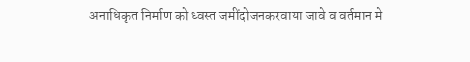अनाधिकृत निर्माण को ध्वस्त जमींदोजनकरवाया जावे व वर्तमान मे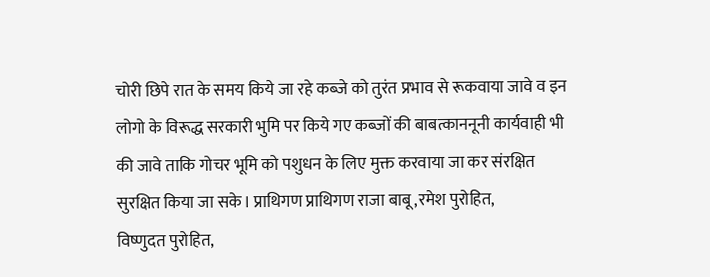चोरी छिपे रात के समय किये जा रहे कब्जे को तुरंत प्रभाव से रूकवाया जावे व इन लोगो के विरूद्ध सरकारी भुमि पर किये गए कब्जों की बाबत्काननूनी कार्यवाही भी की जावे ताकि गोचर भूमि को पशुधन के लिए मुक्त करवाया जा कर संरक्षित सुरक्षित किया जा सके। प्राथिगण प्राथिगण राजा बाबू,रमेश पुरोहित,
विष्णुदत पुरोहित,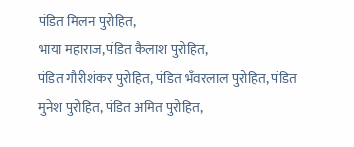पंडित मिलन पुरोहित,
भाया महाराज,पंडित कैलाश पुरोहित,
पंडित गौरीशंकर पुरोहित, पंडित भँवरलाल पुरोहित, पंडित मुनेश पुरोहित, पंडित अमित पुरोहित,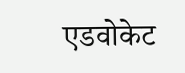एडवोकेट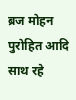ब्रज मोहन पुरोहित आदि साथ रहे